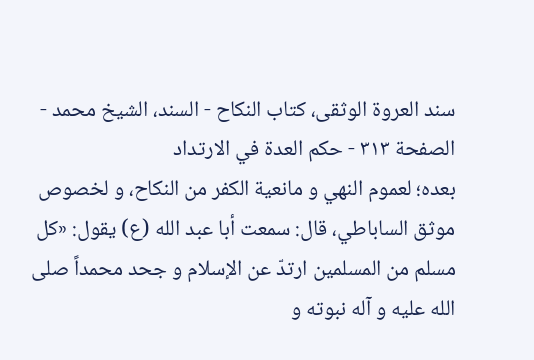سند العروة الوثقى، كتاب النكاح - السند، الشيخ محمد - الصفحة ٣١٣ - حكم العدة في الارتداد
بعده؛ لعموم النهي و مانعية الكفر من النكاح، و لخصوص موثق الساباطي، قال: سمعت أبا عبد الله (ع) يقول: «كل مسلم من المسلمين ارتدّ عن الإسلام و جحد محمداً صلى الله عليه و آله نبوته و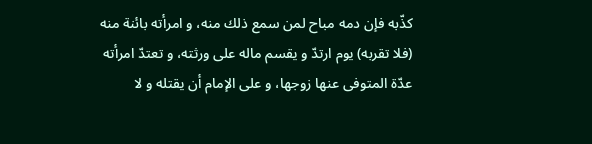كذّبه فإن دمه مباح لمن سمع ذلك منه، و امرأته بائنة منه (فلا تقربه) يوم ارتدّ و يقسم ماله على ورثته، و تعتدّ امرأته عدّة المتوفى عنها زوجها، و على الإمام أن يقتله و لا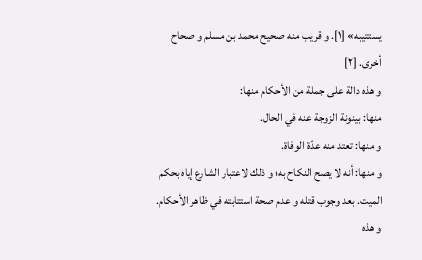يستتيبه» [١]. و قريب منه صحيح محمد بن مسلم و صحاح أخرى. [٢]
و هذه دالة على جملة من الأحكام منها:
منها: بينونة الزوجة عنه في الحال.
و منها: تعتد منه عدّة الوفاة.
و منها: أنه لا يصح النكاح به؛ و ذلك لاعتبار الشارع إياه بحكم الميت. بعد وجوب قتله و عدم صحة استتابته في ظاهر الأحكام.
و هذه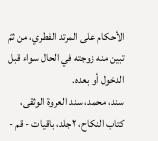الأحكام على المرتد الفطري، من ثمّ تبين منه زوجته في الحال سواء قبل الدخول أو بعده.
سند، محمد، سند العروة الوثقى، كتاب النكاح، ٢جلد، باقيات - قم -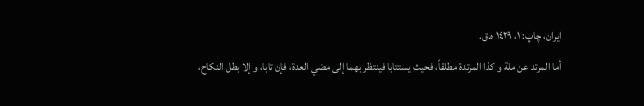ايران، چاپ: ١، ١٤٢٩ ه.ق.
أما المرتد عن ملة و كذا المرتدة مطلقاً، فحيث يستتابا فينتظر بهما إلى مضي العدة، فإن تابا، و إلا بطل النكاح،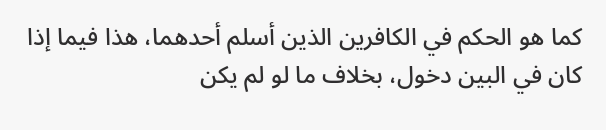كما هو الحكم في الكافرين الذين أسلم أحدهما، هذا فيما إذا كان في البين دخول، بخلاف ما لو لم يكن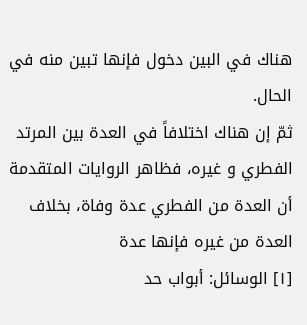هناك في البين دخول فإنها تبين منه في الحال.
ثمّ إن هناك اختلافاً في العدة بين المرتد الفطري و غيره، فظاهر الروايات المتقدمة أن العدة من الفطري عدة وفاة، بخلاف العدة من غيره فإنها عدة
[١] الوسائل: أبواب حد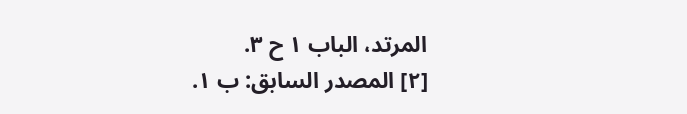المرتد، الباب ١ ح ٣.
[٢] المصدر السابق: ب ١.